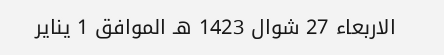الاربعاء 27 شوال 1423 هـ الموافق 1 يناير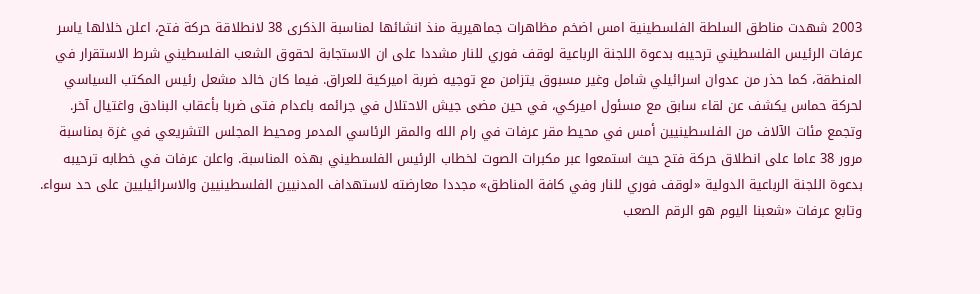2003 شهدت مناطق السلطة الفلسطينية امس اضخم مظاهرات جماهيرية منذ انشائها لمناسبة الذكرى 38 لانطلاقة حركة فتح، اعلن خلالها ياسر عرفات الرئيس الفلسطيني ترحيبه بدعوة اللجنة الرباعية لوقف فوري للنار مشددا على ان الاستجابة لحقوق الشعب الفلسطيني شرط الاستقرار في المنطقة، كما حذر من عدوان اسرائيلي شامل وغير مسبوق يتزامن مع توجيه ضربة اميركية للعراق. فيما كان خالد مشعل رئيس المكتب السياسي لحركة حماس يكشف عن لقاء سابق مع مسئول اميركي، في حين مضى جيش الاحتلال في جرائمه باعدام فتى ضربا بأعقاب البنادق واغتيال آخر. وتجمع مئات الآلاف من الفلسطينيين أمس في محيط مقر عرفات في رام الله والمقر الرئاسي المدمر ومحيط المجلس التشريعي في غزة بمناسبة مرور 38 عاما على انطلاق حركة فتح حيث استمعوا عبر مكبرات الصوت لخطاب الرئيس الفلسطيني بهذه المناسبة. واعلن عرفات في خطابه ترحيبه بدعوة اللجنة الرباعية الدولية «لوقف فوري للنار وفي كافة المناطق» مجددا معارضته لاستهداف المدنيين الفلسطينيين والاسرائيليين على حد سواء. وتابع عرفات «شعبنا اليوم هو الرقم الصعب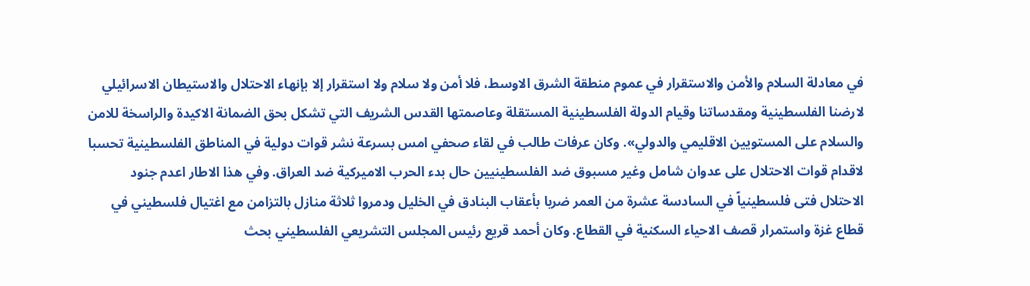في معادلة السلام والأمن والاستقرار في عموم منطقة الشرق الاوسط، فلا أمن ولا سلام ولا استقرار إلا بإنهاء الاحتلال والاستيطان الاسرائيلي لارضنا الفلسطينية ومقدساتنا وقيام الدولة الفلسطينية المستقلة وعاصمتها القدس الشريف التي تشكل بحق الضمانة الاكيدة والراسخة للامن والسلام على المستويين الاقليمي والدولي». وكان عرفات طالب في لقاء صحفي امس بسرعة نشر قوات دولية في المناطق الفلسطينية تحسبا لاقدام قوات الاحتلال على عدوان شامل وغير مسبوق ضد الفلسطينيين حال بدء الحرب الاميركية ضد العراق. وفي هذا الاطار اعدم جنود الاحتلال فتى فلسطينياً في السادسة عشرة من العمر ضربا بأعقاب البنادق في الخليل ودمروا ثلاثة منازل بالتزامن مع اغتيال فلسطيني في قطاع غزة واستمرار قصف الاحياء السكنية في القطاع. وكان أحمد قريع رئيس المجلس التشريعي الفلسطيني بحث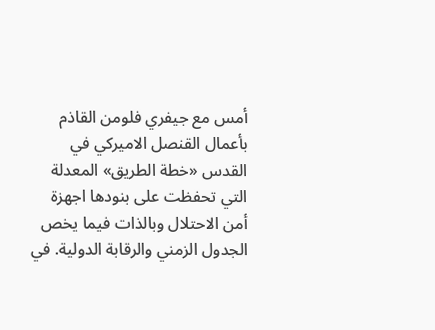أمس مع جيفري فلومن القاذم بأعمال القنصل الاميركي في القدس «خطة الطريق» المعدلة التي تحفظت على بنودها اجهزة أمن الاحتلال وبالذات فيما يخص الجدول الزمني والرقابة الدولية. في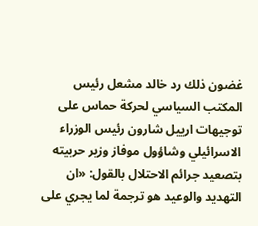غضون ذلك رد خالد مشعل رئيس المكتب السياسي لحركة حماس على توجيهات ارييل شارون رئيس الوزراء الاسرائيلي وشاؤول موفاز وزير حربيته بتصعيد جرائم الاحتلال بالقول: «ان التهديد والوعيد هو ترجمة لما يجري على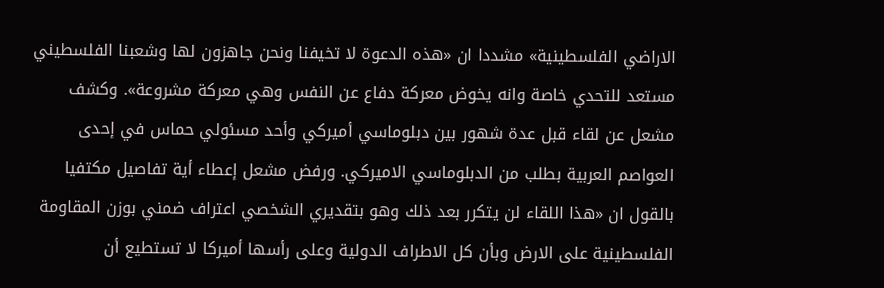الاراضي الفلسطينية» مشددا ان «هذه الدعوة لا تخيفنا ونحن جاهزون لها وشعبنا الفلسطيني مستعد للتحدي خاصة وانه يخوض معركة دفاع عن النفس وهي معركة مشروعة». وكشف مشعل عن لقاء قبل عدة شهور بين دبلوماسي أميركي وأحد مسئولي حماس في إحدى العواصم العربية بطلب من الدبلوماسي الاميركي. ورفض مشعل إعطاء أية تفاصيل مكتفيا بالقول ان «هذا اللقاء لن يتكرر بعد ذلك وهو بتقديري الشخصي اعتراف ضمني بوزن المقاومة الفلسطينية على الارض وبأن كل الاطراف الدولية وعلى رأسها أميركا لا تستطيع أن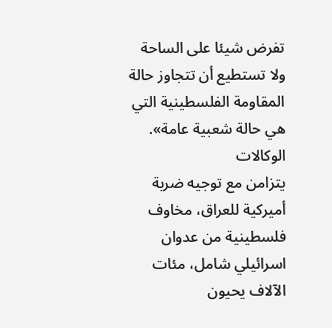تفرض شيئا على الساحة ولا تستطيع أن تتجاوز حالة المقاومة الفلسطينية التي هي حالة شعبية عامة». الوكالات
يتزامن مع توجيه ضربة أميركية للعراق، مخاوف فلسطينية من عدوان اسرائيلي شامل، مئات الآلاف يحيون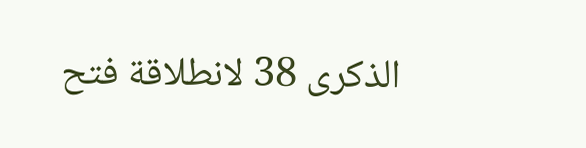الذكرى 38 لانطلاقة فتح